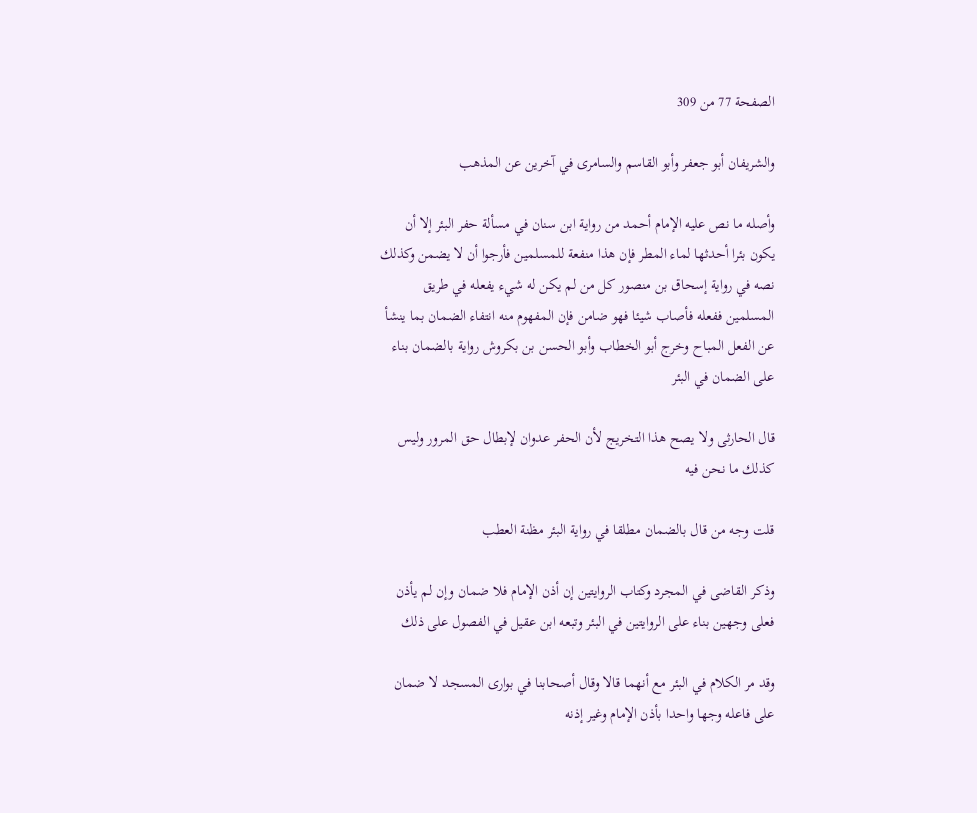الصفحة 77 من 309

والشريفان أبو جعفر وأبو القاسم والسامرى في آخرين عن المذهب

وأصله ما نص عليه الإمام أحمد من رواية ابن سنان في مسألة حفر البئر إلا أن يكون بئرا أحدثها لماء المطر فإن هذا منفعة للمسلمين فأرجوا أن لا يضمن وكذلك نصه في رواية إسحاق بن منصور كل من لم يكن له شيء يفعله في طريق المسلمين ففعله فأصاب شيئا فهو ضامن فإن المفهوم منه انتفاء الضمان بما ينشأ عن الفعل المباح وخرج أبو الخطاب وأبو الحسن بن بكروش رواية بالضمان بناء على الضمان في البئر

قال الحارثى ولا يصح هذا التخريج لأن الحفر عدوان لإبطال حق المرور وليس كذلك ما نحن فيه

قلت وجه من قال بالضمان مطلقا في رواية البئر مظنة العطب

وذكر القاضى في المجرد وكتاب الروايتين إن أذن الإمام فلا ضمان وإن لم يأذن فعلى وجهين بناء على الروايتين في البئر وتبعه ابن عقيل في الفصول على ذلك

وقد مر الكلام في البئر مع أنهما قالا وقال أصحابنا في بوارى المسجد لا ضمان على فاعله وجها واحدا بأذن الإمام وغير إذنه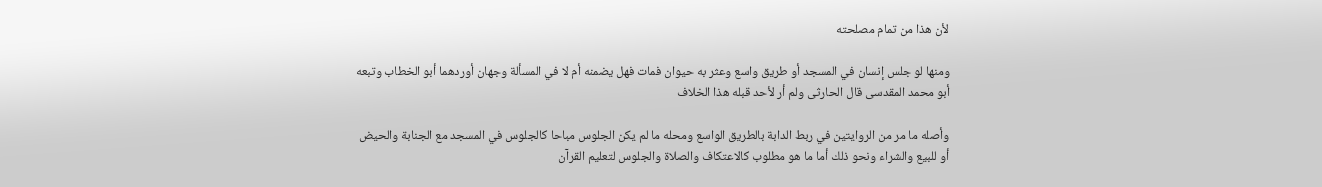لأن هذا من تمام مصلحته

ومنها لو جلس إنسان في المسجد أو طريق واسع وعثر به حيوان فمات فهل يضمنه أم لا في المسألة وجهان أوردهما أبو الخطاب وتبعه أبو محمد المقدسى قال الحارثى ولم أر لأحد قبله هذا الخلاف

وأصله ما مر من الروايتين في ربط الدابة بالطريق الواسع ومحله ما لم يكن الجلوس مباحا كالجلوس في المسجد مع الجنابة والحيض أو للبيع والشراء ونحو ذلك أما ما هو مطلوب كالاعتكاف والصلاة والجلوس لتعليم القرآن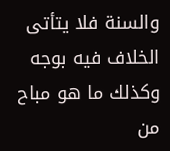والسنة فلا يتأتى الخلاف فيه بوجه وكذلك ما هو مباح من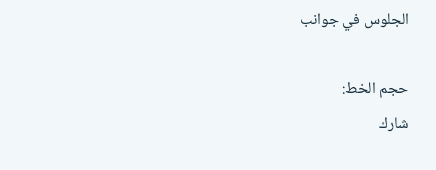الجلوس في جوانب

حجم الخط:
شارك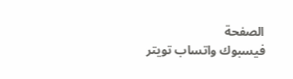الصفحة
فيسبوك واتساب تويتر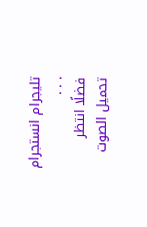تليجرام انستجرام
. . .
فضلًا انتظر تحميل الصوت